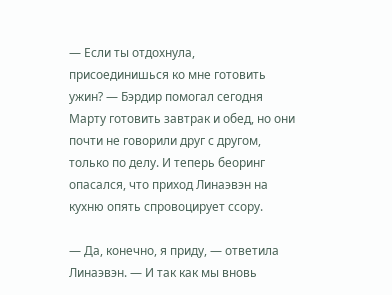— Если ты отдохнула, присоединишься ко мне готовить ужин? — Бэрдир помогал сегодня Марту готовить завтрак и обед, но они почти не говорили друг с другом, только по делу. И теперь беоринг опасался, что приход Линаэвэн на кухню опять спровоцирует ссору.

— Да, конечно, я приду, — ответила Линаэвэн. — И так как мы вновь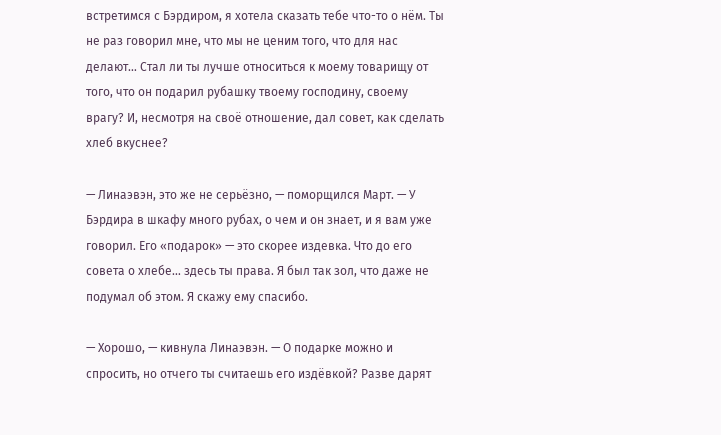встретимся с Бэрдиром, я хотела сказать тебе что-то о нём. Ты не раз говорил мне, что мы не ценим того, что для нас делают… Стал ли ты лучше относиться к моему товарищу от того, что он подарил рубашку твоему господину, своему врагу? И, несмотря на своё отношение, дал совет, как сделать хлеб вкуснее?

— Линаэвэн, это же не серьёзно, — поморщился Март. — У Бэрдира в шкафу много рубах, о чем и он знает, и я вам уже говорил. Его «подарок» — это скорее издевка. Что до его совета о хлебе… здесь ты права. Я был так зол, что даже не подумал об этом. Я скажу ему спасибо.

— Хорошо, — кивнула Линаэвэн. — О подарке можно и спросить, но отчего ты считаешь его издёвкой? Разве дарят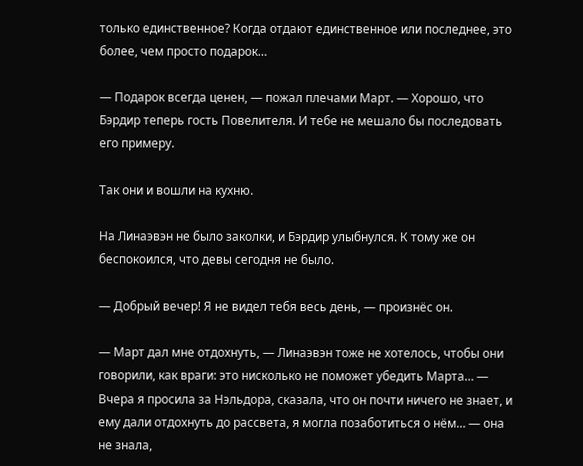только единственное? Когда отдают единственное или последнее, это более, чем просто подарок…

— Подарок всегда ценен, — пожал плечами Март. — Хорошо, что Бэрдир теперь гость Повелителя. И тебе не мешало бы последовать его примеру.

Так они и вошли на кухню.

На Линаэвэн не было заколки, и Бэрдир улыбнулся. К тому же он беспокоился, что девы сегодня не было.

— Добрый вечер! Я не видел тебя весь день, — произнёс он.

— Март дал мне отдохнуть, — Линаэвэн тоже не хотелось, чтобы они говорили, как враги: это нисколько не поможет убедить Марта… — Вчера я просила за Нэльдора, сказала, что он почти ничего не знает, и ему дали отдохнуть до рассвета, я могла позаботиться о нём… — она не знала,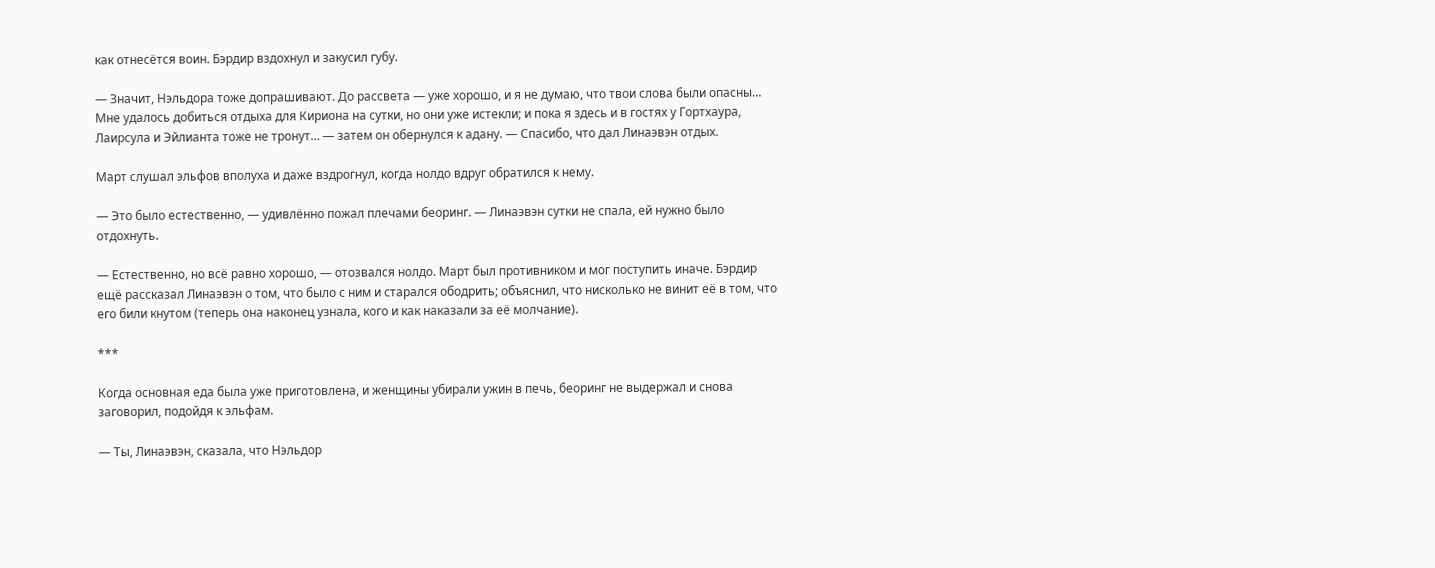как отнесётся воин. Бэрдир вздохнул и закусил губу.

— Значит, Нэльдора тоже допрашивают. До рассвета — уже хорошо, и я не думаю, что твои слова были опасны… Мне удалось добиться отдыха для Кириона на сутки, но они уже истекли; и пока я здесь и в гостях у Гортхаура, Лаирсула и Эйлианта тоже не тронут… — затем он обернулся к адану. — Спасибо, что дал Линаэвэн отдых.

Март слушал эльфов вполуха и даже вздрогнул, когда нолдо вдруг обратился к нему.

— Это было естественно, — удивлённо пожал плечами беоринг. — Линаэвэн сутки не спала, ей нужно было отдохнуть.

— Естественно, но всё равно хорошо, — отозвался нолдо. Март был противником и мог поступить иначе. Бэрдир ещё рассказал Линаэвэн о том, что было с ним и старался ободрить; объяснил, что нисколько не винит её в том, что его били кнутом (теперь она наконец узнала, кого и как наказали за её молчание).

***

Когда основная еда была уже приготовлена, и женщины убирали ужин в печь, беоринг не выдержал и снова заговорил, подойдя к эльфам.

— Ты, Линаэвэн, сказала, что Нэльдор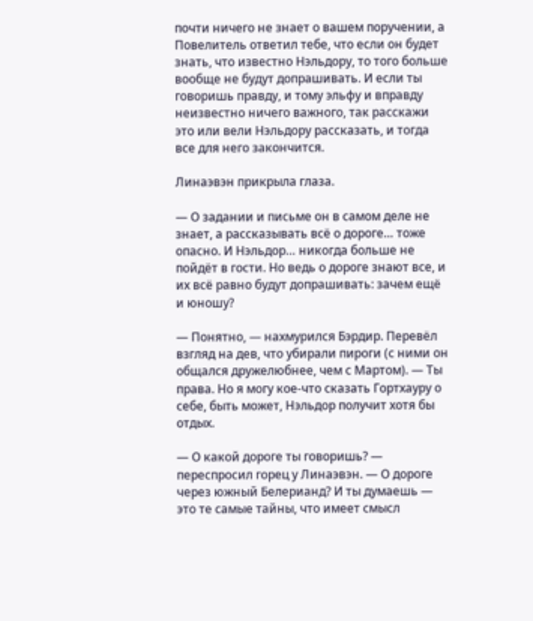почти ничего не знает о вашем поручении, а Повелитель ответил тебе, что если он будет знать, что известно Нэльдору, то того больше вообще не будут допрашивать. И если ты говоришь правду, и тому эльфу и вправду неизвестно ничего важного, так расскажи это или вели Нэльдору рассказать, и тогда все для него закончится.

Линаэвэн прикрыла глаза.

— О задании и письме он в самом деле не знает, а рассказывать всё о дороге… тоже опасно. И Нэльдор… никогда больше не пойдёт в гости. Но ведь о дороге знают все, и их всё равно будут допрашивать: зачем ещё и юношу?

— Понятно, — нахмурился Бэрдир. Перевёл взгляд на дев, что убирали пироги (с ними он общался дружелюбнее, чем с Мартом). — Ты права. Но я могу кое-что сказать Гортхауру о себе, быть может, Нэльдор получит хотя бы отдых.

— О какой дороге ты говоришь? — переспросил горец у Линаэвэн. — О дороге через южный Белерианд? И ты думаешь — это те самые тайны, что имеет смысл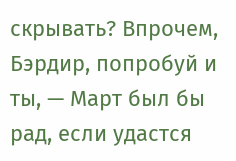скрывать? Впрочем, Бэрдир, попробуй и ты, — Март был бы рад, если удастся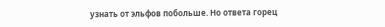узнать от эльфов побольше. Но ответа горец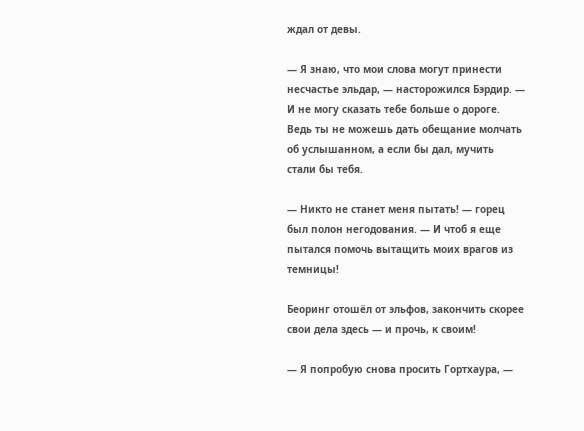ждал от девы.

— Я знаю, что мои слова могут принести несчастье эльдар, — насторожился Бэрдир. — И не могу сказать тебе больше о дороге. Ведь ты не можешь дать обещание молчать об услышанном, а если бы дал, мучить стали бы тебя.

— Никто не станет меня пытать! — горец был полон негодования. — И чтоб я еще пытался помочь вытащить моих врагов из темницы!

Беоринг отошёл от эльфов, закончить скорее свои дела здесь — и прочь, к своим!

— Я попробую снова просить Гортхаура, —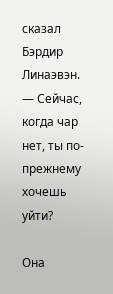сказал Бэрдир Линаэвэн. — Сейчас, когда чар нет, ты по-прежнему хочешь уйти?

Она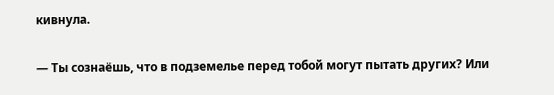кивнула.

— Ты сознаёшь, что в подземелье перед тобой могут пытать других? Или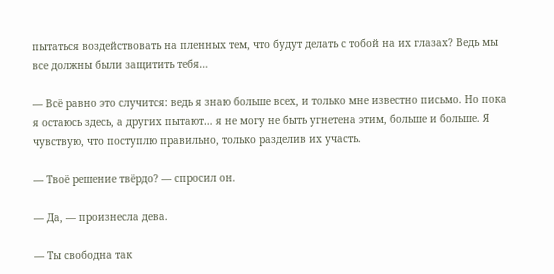пытаться воздействовать на пленных тем, что будут делать с тобой на их глазах? Ведь мы все должны были защитить тебя…

— Всё равно это случится: ведь я знаю больше всех, и только мне известно письмо. Но пока я остаюсь здесь, а других пытают… я не могу не быть угнетена этим, больше и больше. Я чувствую, что поступлю правильно, только разделив их участь.

— Твоё решение твёрдо? — спросил он.

— Да, — произнесла дева.

— Ты свободна так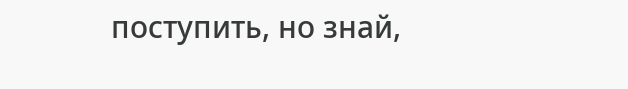поступить, но знай,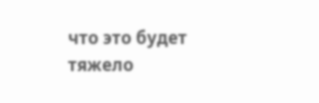что это будет тяжело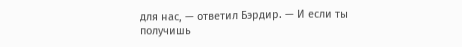для нас, — ответил Бэрдир. — И если ты получишь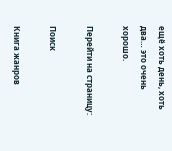ещё хоть день, хоть два… это очень хорошо.

Перейти на страницу:

Поиск

Книга жанров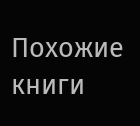Похожие книги